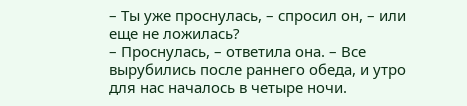– Ты уже проснулась, – спросил он, – или еще не ложилась?
– Проснулась, – ответила она. – Все вырубились после раннего обеда, и утро для нас началось в четыре ночи.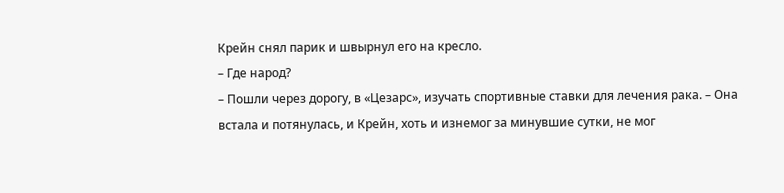Крейн снял парик и швырнул его на кресло.
– Где народ?
– Пошли через дорогу, в «Цезарс», изучать спортивные ставки для лечения рака. – Она встала и потянулась, и Крейн, хоть и изнемог за минувшие сутки, не мог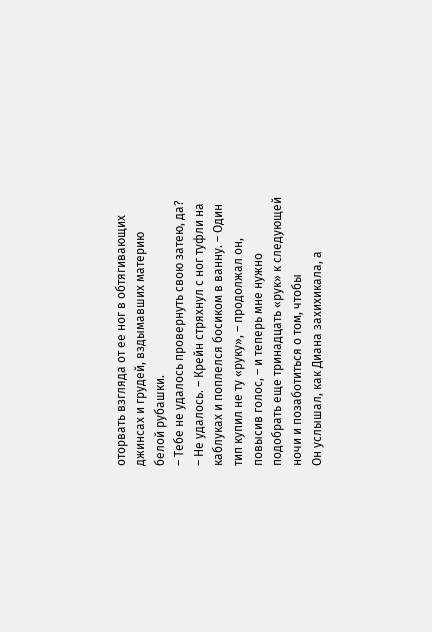оторвать взгляда от ее ног в обтягивающих джинсах и грудей, вздымавших материю белой рубашки.
– Тебе не удалось провернуть свою затею, да?
– Не удалось. – Крейн стряхнул с ног туфли на каблуках и поплелся босиком в ванну. – Один тип купил не ту «руку», – продолжал он, повысив голос, – и теперь мне нужно подобрать еще тринадцать «рук» к следующей ночи и позаботиться о том, чтобы
Он услышал, как Диана захихикала, а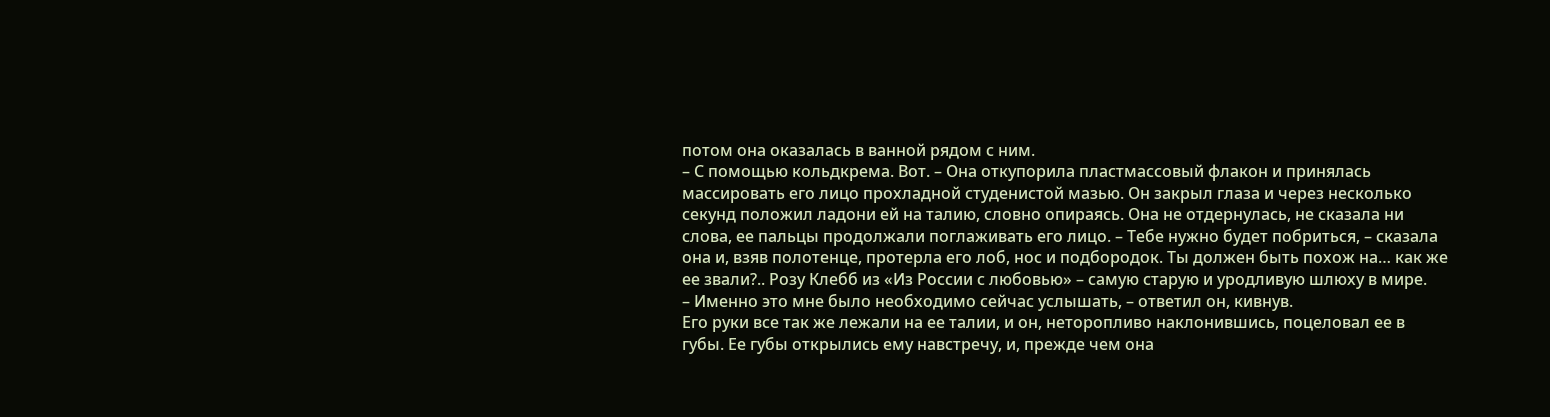потом она оказалась в ванной рядом с ним.
– С помощью кольдкрема. Вот. – Она откупорила пластмассовый флакон и принялась массировать его лицо прохладной студенистой мазью. Он закрыл глаза и через несколько секунд положил ладони ей на талию, словно опираясь. Она не отдернулась, не сказала ни слова, ее пальцы продолжали поглаживать его лицо. – Тебе нужно будет побриться, – сказала она и, взяв полотенце, протерла его лоб, нос и подбородок. Ты должен быть похож на… как же ее звали?.. Розу Клебб из «Из России с любовью» – самую старую и уродливую шлюху в мире.
– Именно это мне было необходимо сейчас услышать, – ответил он, кивнув.
Его руки все так же лежали на ее талии, и он, неторопливо наклонившись, поцеловал ее в губы. Ее губы открылись ему навстречу, и, прежде чем она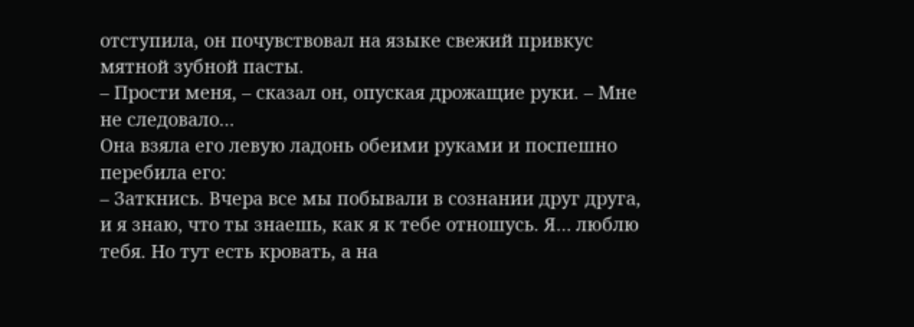отступила, он почувствовал на языке свежий привкус мятной зубной пасты.
– Прости меня, – сказал он, опуская дрожащие руки. – Мне не следовало…
Она взяла его левую ладонь обеими руками и поспешно перебила его:
– Заткнись. Вчера все мы побывали в сознании друг друга, и я знаю, что ты знаешь, как я к тебе отношусь. Я… люблю тебя. Но тут есть кровать, а на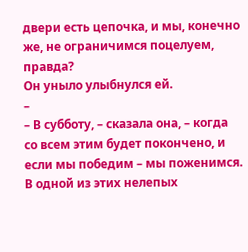двери есть цепочка, и мы, конечно же, не ограничимся поцелуем, правда?
Он уныло улыбнулся ей.
–
– В субботу, – сказала она, – когда со всем этим будет покончено, и если мы победим – мы поженимся. В одной из этих нелепых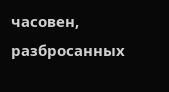часовен, разбросанных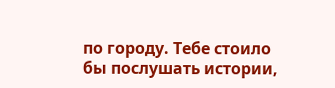по городу. Тебе стоило бы послушать истории,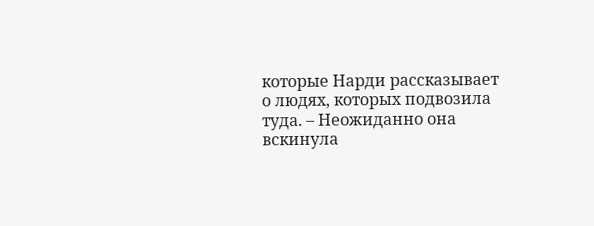которые Нарди рассказывает о людях, которых подвозила туда. – Неожиданно она вскинула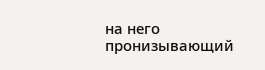на него пронизывающий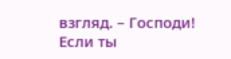взгляд. – Господи! Если ты